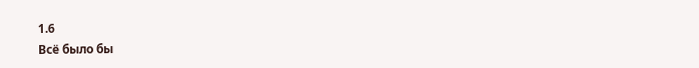1.6
Всё было бы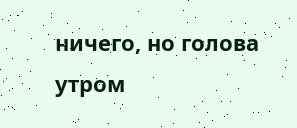ничего, но голова утром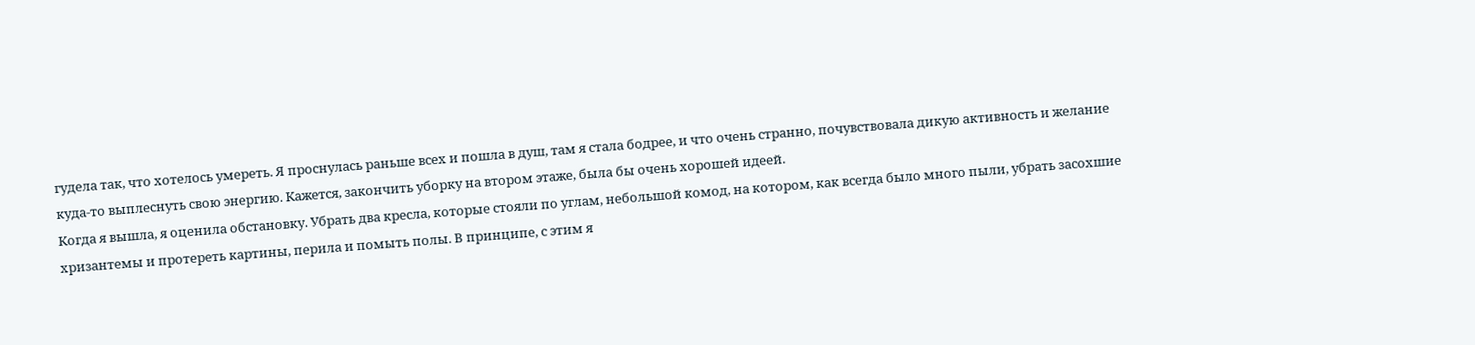гудела так, что хотелось умереть. Я проснулась раньше всех и пошла в душ, там я стала бодрее, и что очень странно, почувствовала дикую активность и желание куда-то выплеснуть свою энергию. Кажется, закончить уборку на втором этаже, была бы очень хорошей идеей.
Когда я вышла, я оценила обстановку. Убрать два кресла, которые стояли по углам, небольшой комод, на котором, как всегда было много пыли, убрать засохшие хризантемы и протереть картины, перила и помыть полы. В принципе, с этим я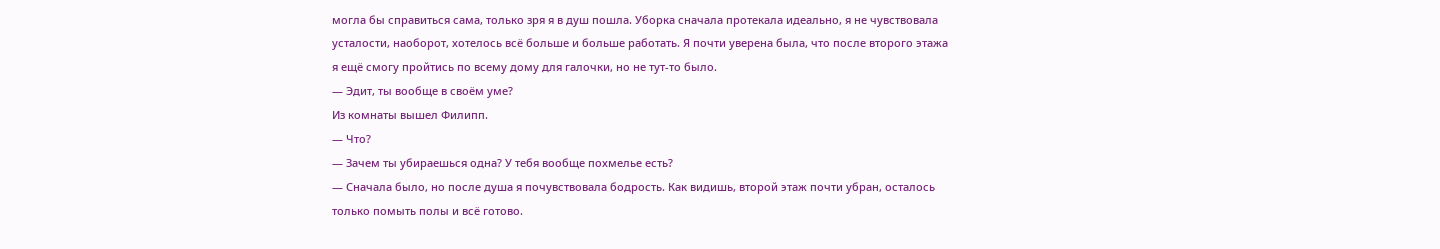могла бы справиться сама, только зря я в душ пошла. Уборка сначала протекала идеально, я не чувствовала усталости, наоборот, хотелось всё больше и больше работать. Я почти уверена была, что после второго этажа я ещё смогу пройтись по всему дому для галочки, но не тут-то было.
— Эдит, ты вообще в своём уме?
Из комнаты вышел Филипп.
— Что?
— Зачем ты убираешься одна? У тебя вообще похмелье есть?
— Сначала было, но после душа я почувствовала бодрость. Как видишь, второй этаж почти убран, осталось только помыть полы и всё готово.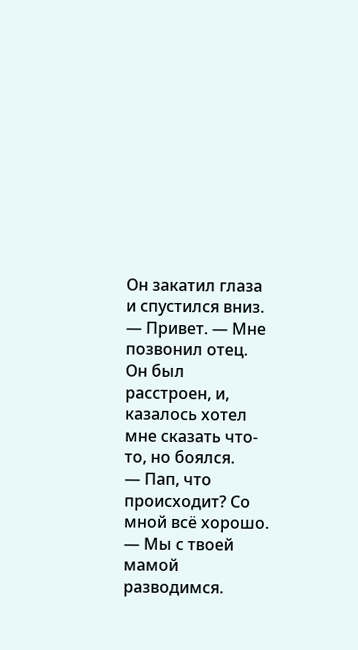Он закатил глаза и спустился вниз.
— Привет. — Мне позвонил отец. Он был расстроен, и, казалось хотел мне сказать что-то, но боялся.
— Пап, что происходит? Со мной всё хорошо.
— Мы с твоей мамой разводимся.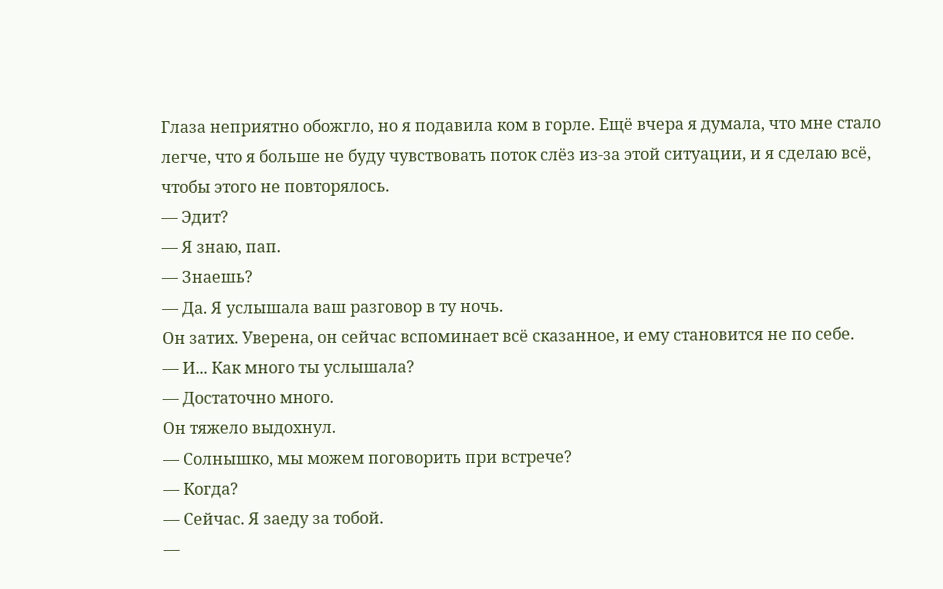Глаза неприятно обожгло, но я подавила ком в горле. Ещё вчера я думала, что мне стало легче, что я больше не буду чувствовать поток слёз из-за этой ситуации, и я сделаю всё, чтобы этого не повторялось.
— Эдит?
— Я знаю, пап.
— Знаешь?
— Да. Я услышала ваш разговор в ту ночь.
Он затих. Уверена, он сейчас вспоминает всё сказанное, и ему становится не по себе.
— И... Как много ты услышала?
— Достаточно много.
Он тяжело выдохнул.
— Солнышко, мы можем поговорить при встрече?
— Когда?
— Сейчас. Я заеду за тобой.
—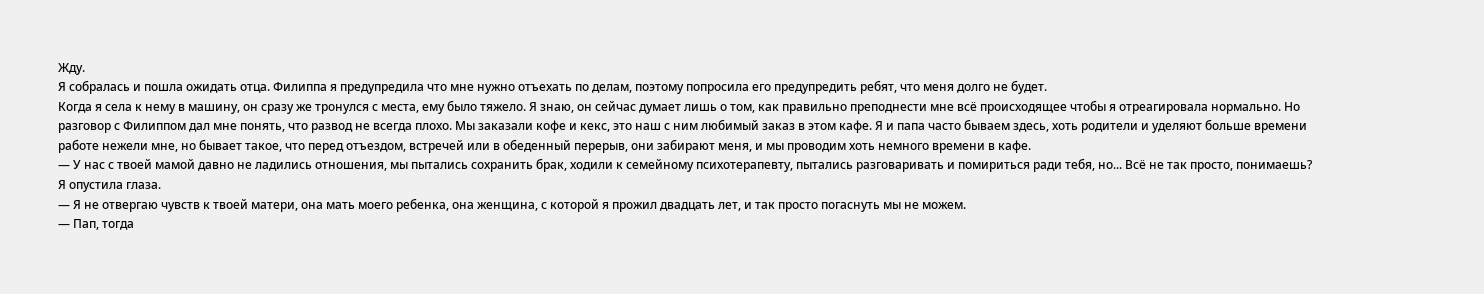Жду.
Я собралась и пошла ожидать отца. Филиппа я предупредила что мне нужно отъехать по делам, поэтому попросила его предупредить ребят, что меня долго не будет.
Когда я села к нему в машину, он сразу же тронулся с места, ему было тяжело. Я знаю, он сейчас думает лишь о том, как правильно преподнести мне всё происходящее чтобы я отреагировала нормально. Но разговор с Филиппом дал мне понять, что развод не всегда плохо. Мы заказали кофе и кекс, это наш с ним любимый заказ в этом кафе. Я и папа часто бываем здесь, хоть родители и уделяют больше времени работе нежели мне, но бывает такое, что перед отъездом, встречей или в обеденный перерыв, они забирают меня, и мы проводим хоть немного времени в кафе.
— У нас с твоей мамой давно не ладились отношения, мы пытались сохранить брак, ходили к семейному психотерапевту, пытались разговаривать и помириться ради тебя, но... Всё не так просто, понимаешь?
Я опустила глаза.
— Я не отвергаю чувств к твоей матери, она мать моего ребенка, она женщина, с которой я прожил двадцать лет, и так просто погаснуть мы не можем.
— Пап, тогда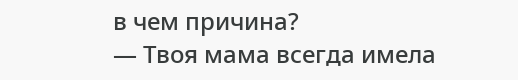в чем причина?
— Твоя мама всегда имела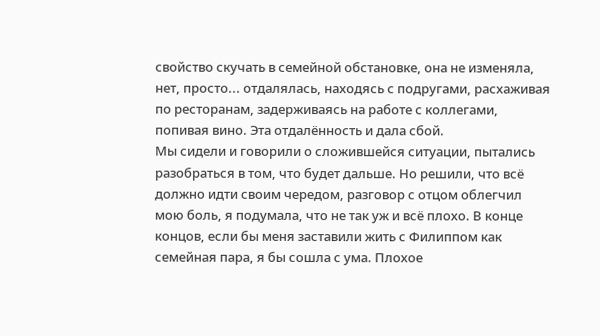свойство скучать в семейной обстановке, она не изменяла, нет, просто... отдалялась, находясь с подругами, расхаживая по ресторанам, задерживаясь на работе с коллегами, попивая вино. Эта отдалённость и дала сбой.
Мы сидели и говорили о сложившейся ситуации, пытались разобраться в том, что будет дальше. Но решили, что всё должно идти своим чередом, разговор с отцом облегчил мою боль, я подумала, что не так уж и всё плохо. В конце концов, если бы меня заставили жить с Филиппом как семейная пара, я бы сошла с ума. Плохое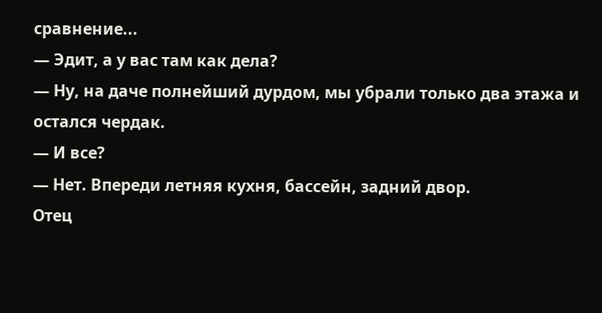сравнение...
— Эдит, а у вас там как дела?
— Ну, на даче полнейший дурдом, мы убрали только два этажа и остался чердак.
— И все?
— Нет. Впереди летняя кухня, бассейн, задний двор.
Отец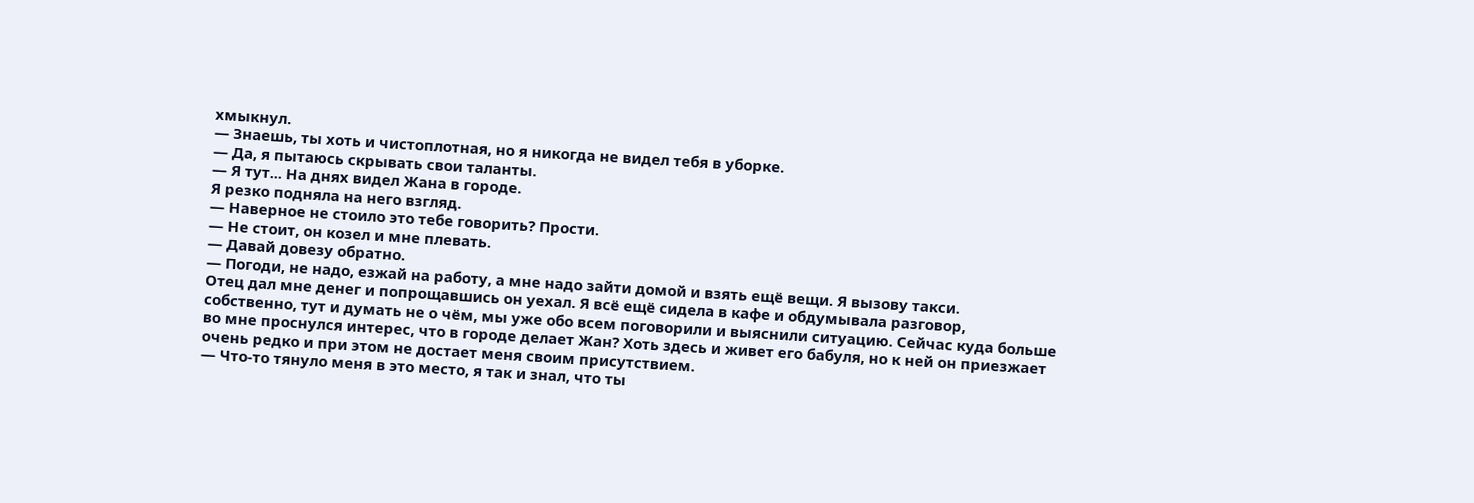хмыкнул.
— Знаешь, ты хоть и чистоплотная, но я никогда не видел тебя в уборке.
— Да, я пытаюсь скрывать свои таланты.
— Я тут... На днях видел Жана в городе.
Я резко подняла на него взгляд.
— Наверное не стоило это тебе говорить? Прости.
— Не стоит, он козел и мне плевать.
— Давай довезу обратно.
— Погоди, не надо, езжай на работу, а мне надо зайти домой и взять ещё вещи. Я вызову такси.
Отец дал мне денег и попрощавшись он уехал. Я всё ещё сидела в кафе и обдумывала разговор, собственно, тут и думать не о чём, мы уже обо всем поговорили и выяснили ситуацию. Сейчас куда больше во мне проснулся интерес, что в городе делает Жан? Хоть здесь и живет его бабуля, но к ней он приезжает очень редко и при этом не достает меня своим присутствием.
— Что-то тянуло меня в это место, я так и знал, что ты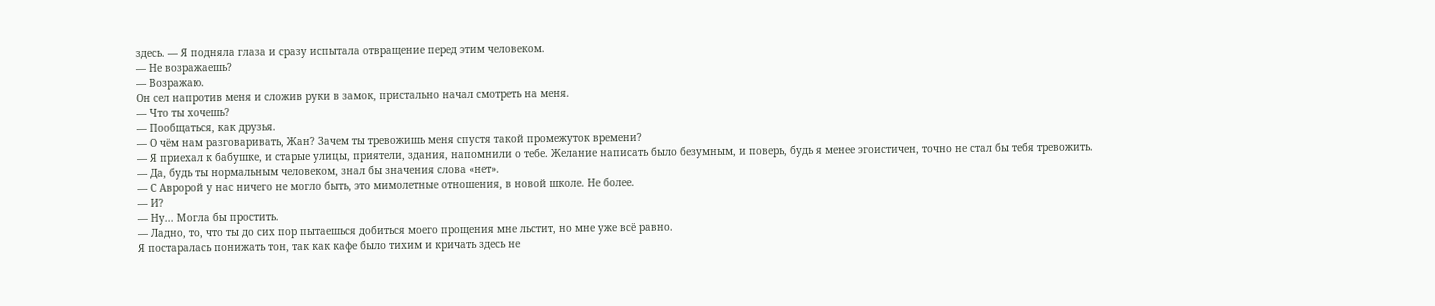здесь. — Я подняла глаза и сразу испытала отвращение перед этим человеком.
— Не возражаешь?
— Возражаю.
Он сел напротив меня и сложив руки в замок, пристально начал смотреть на меня.
— Что ты хочешь?
— Пообщаться, как друзья.
— О чём нам разговаривать, Жан? Зачем ты тревожишь меня спустя такой промежуток времени?
— Я приехал к бабушке, и старые улицы, приятели, здания, напомнили о тебе. Желание написать было безумным, и поверь, будь я менее эгоистичен, точно не стал бы тебя тревожить.
— Да, будь ты нормальным человеком, знал бы значения слова «нет».
— С Авророй у нас ничего не могло быть, это мимолетные отношения, в новой школе. Не более.
— И?
— Ну... Могла бы простить.
— Ладно, то, что ты до сих пор пытаешься добиться моего прощения мне льстит, но мне уже всё равно.
Я постаралась понижать тон, так как кафе было тихим и кричать здесь не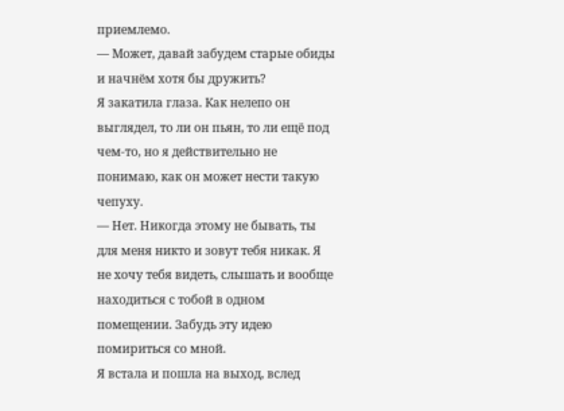приемлемо.
— Может, давай забудем старые обиды и начнём хотя бы дружить?
Я закатила глаза. Как нелепо он выглядел, то ли он пьян, то ли ещё под чем-то, но я действительно не понимаю, как он может нести такую чепуху.
— Нет. Никогда этому не бывать, ты для меня никто и зовут тебя никак. Я не хочу тебя видеть, слышать и вообще находиться с тобой в одном помещении. Забудь эту идею помириться со мной.
Я встала и пошла на выход, вслед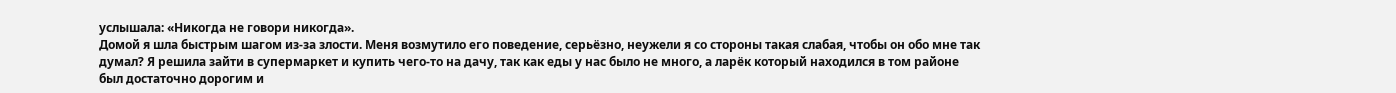услышала: «Никогда не говори никогда».
Домой я шла быстрым шагом из-за злости. Меня возмутило его поведение, серьёзно, неужели я со стороны такая слабая, чтобы он обо мне так думал? Я решила зайти в супермаркет и купить чего-то на дачу, так как еды у нас было не много, а ларёк который находился в том районе был достаточно дорогим и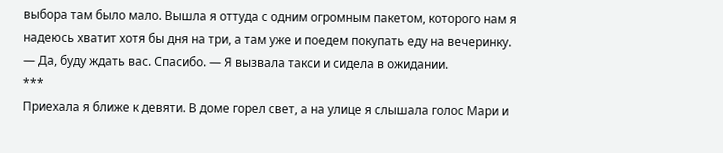выбора там было мало. Вышла я оттуда с одним огромным пакетом, которого нам я надеюсь хватит хотя бы дня на три, а там уже и поедем покупать еду на вечеринку.
— Да, буду ждать вас. Спасибо. — Я вызвала такси и сидела в ожидании.
***
Приехала я ближе к девяти. В доме горел свет, а на улице я слышала голос Мари и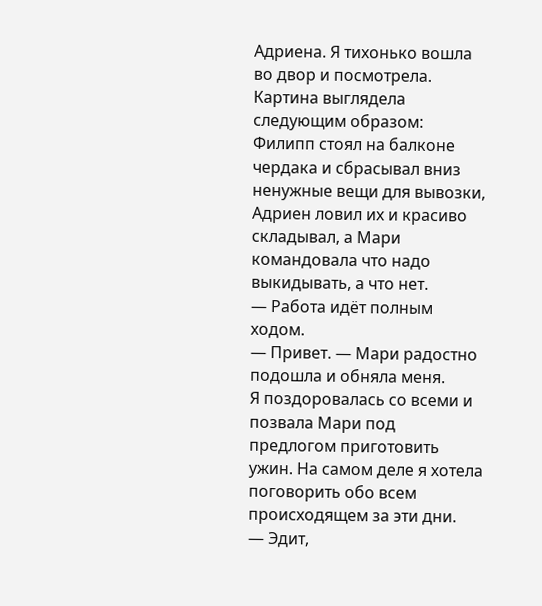Адриена. Я тихонько вошла во двор и посмотрела. Картина выглядела следующим образом: Филипп стоял на балконе чердака и сбрасывал вниз ненужные вещи для вывозки, Адриен ловил их и красиво складывал, а Мари командовала что надо выкидывать, а что нет.
— Работа идёт полным ходом.
— Привет. — Мари радостно подошла и обняла меня.
Я поздоровалась со всеми и позвала Мари под предлогом приготовить ужин. На самом деле я хотела поговорить обо всем происходящем за эти дни.
— Эдит,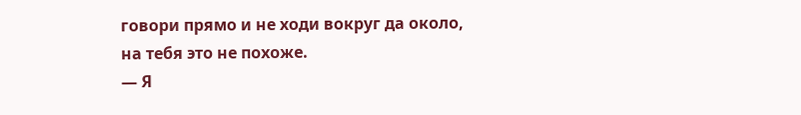говори прямо и не ходи вокруг да около, на тебя это не похоже.
— Я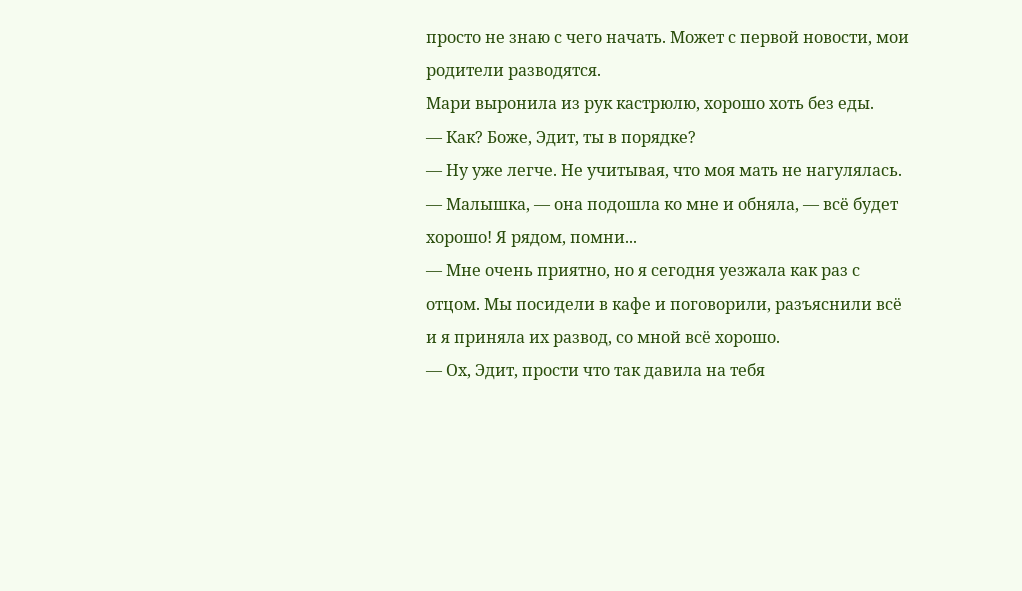просто не знаю с чего начать. Может с первой новости, мои родители разводятся.
Мари выронила из рук кастрюлю, хорошо хоть без еды.
— Как? Боже, Эдит, ты в порядке?
— Ну уже легче. Не учитывая, что моя мать не нагулялась.
— Малышка, — она подошла ко мне и обняла, — всё будет хорошо! Я рядом, помни...
— Мне очень приятно, но я сегодня уезжала как раз с отцом. Мы посидели в кафе и поговорили, разъяснили всё и я приняла их развод, со мной всё хорошо.
— Ох, Эдит, прости что так давила на тебя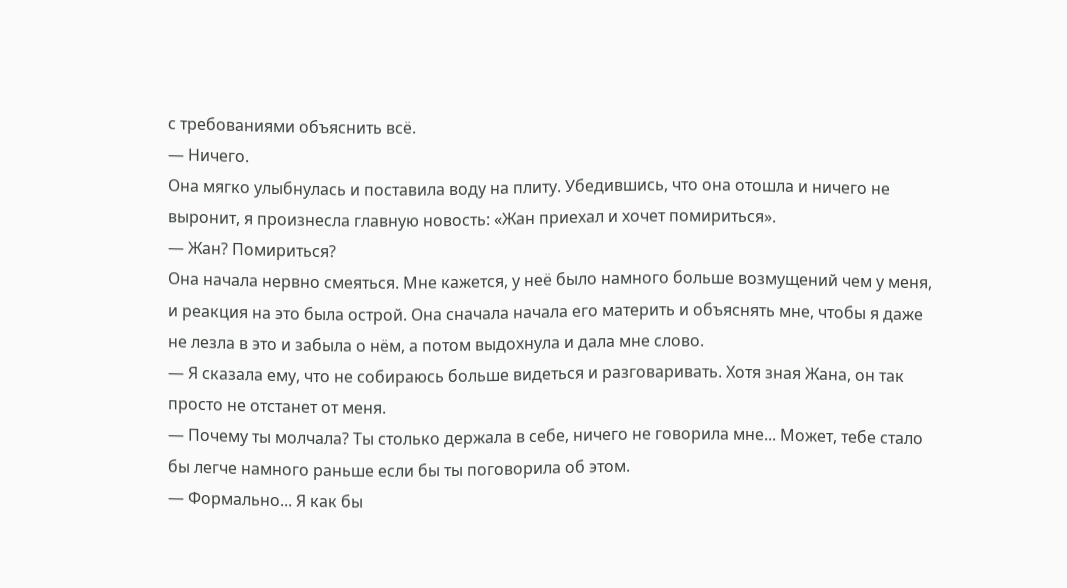с требованиями объяснить всё.
— Ничего.
Она мягко улыбнулась и поставила воду на плиту. Убедившись, что она отошла и ничего не выронит, я произнесла главную новость: «Жан приехал и хочет помириться».
— Жан? Помириться?
Она начала нервно смеяться. Мне кажется, у неё было намного больше возмущений чем у меня, и реакция на это была острой. Она сначала начала его материть и объяснять мне, чтобы я даже не лезла в это и забыла о нём, а потом выдохнула и дала мне слово.
— Я сказала ему, что не собираюсь больше видеться и разговаривать. Хотя зная Жана, он так просто не отстанет от меня.
— Почему ты молчала? Ты столько держала в себе, ничего не говорила мне... Может, тебе стало бы легче намного раньше если бы ты поговорила об этом.
— Формально... Я как бы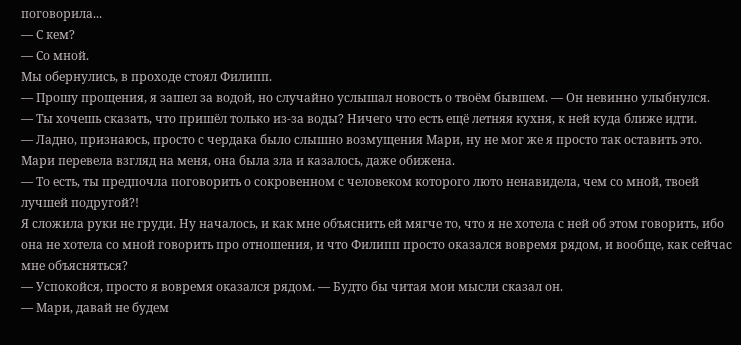поговорила...
— С кем?
— Со мной.
Мы обернулись, в проходе стоял Филипп.
— Прошу прощения, я зашел за водой, но случайно услышал новость о твоём бывшем. — Он невинно улыбнулся.
— Ты хочешь сказать, что пришёл только из-за воды? Ничего что есть ещё летняя кухня, к ней куда ближе идти.
— Ладно, признаюсь, просто с чердака было слышно возмущения Мари, ну не мог же я просто так оставить это.
Мари перевела взгляд на меня, она была зла и казалось, даже обижена.
— То есть, ты предпочла поговорить о сокровенном с человеком которого люто ненавидела, чем со мной, твоей лучшей подругой?!
Я сложила руки не груди. Ну началось, и как мне объяснить ей мягче то, что я не хотела с ней об этом говорить, ибо она не хотела со мной говорить про отношения, и что Филипп просто оказался вовремя рядом, и вообще, как сейчас мне объясняться?
— Успокойся, просто я вовремя оказался рядом. — Будто бы читая мои мысли сказал он.
— Мари, давай не будем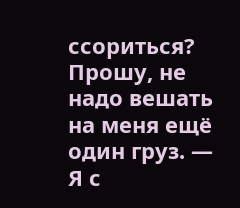ссориться? Прошу, не надо вешать на меня ещё один груз. — Я с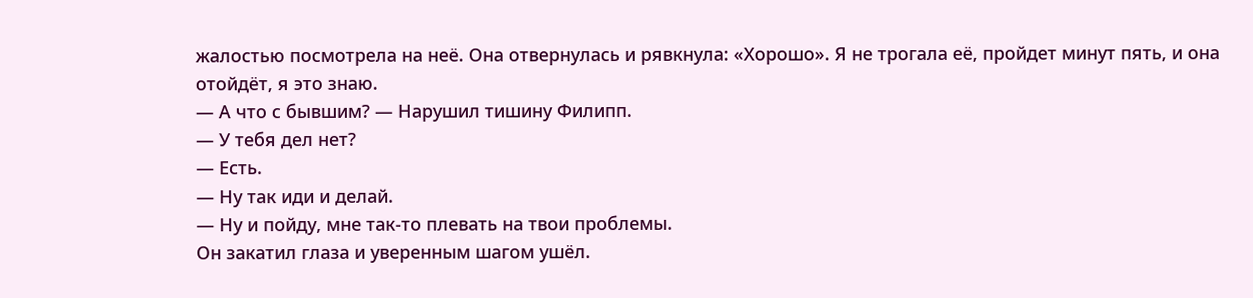жалостью посмотрела на неё. Она отвернулась и рявкнула: «Хорошо». Я не трогала её, пройдет минут пять, и она отойдёт, я это знаю.
— А что с бывшим? — Нарушил тишину Филипп.
— У тебя дел нет?
— Есть.
— Ну так иди и делай.
— Ну и пойду, мне так-то плевать на твои проблемы.
Он закатил глаза и уверенным шагом ушёл.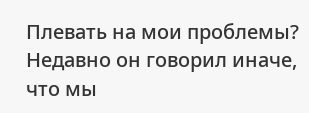Плевать на мои проблемы? Недавно он говорил иначе, что мы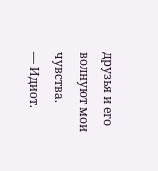друзья и его волнуют мои чувства.
— Идиот.